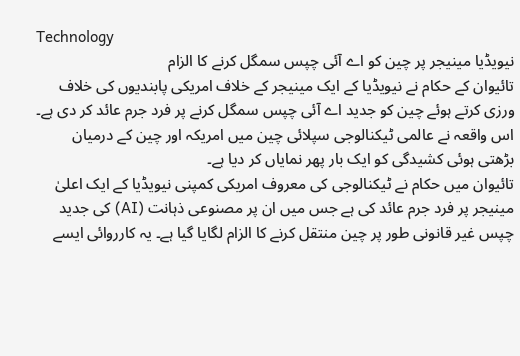Technology
نیویڈیا مینیجر پر چین کو اے آئی چپس سمگل کرنے کا الزام
تائیوان کے حکام نے نیویڈیا کے ایک مینیجر کے خلاف امریکی پابندیوں کی خلاف ورزی کرتے ہوئے چین کو جدید اے آئی چپس سمگل کرنے پر فرد جرم عائد کر دی ہے۔ اس واقعہ نے عالمی ٹیکنالوجی سپلائی چین میں امریکہ اور چین کے درمیان بڑھتی ہوئی کشیدگی کو ایک بار پھر نمایاں کر دیا ہے۔
تائیوان میں حکام نے ٹیکنالوجی کی معروف امریکی کمپنی نیویڈیا کے ایک اعلیٰ مینیجر پر فرد جرم عائد کی ہے جس میں ان پر مصنوعی ذہانت (AI) کی جدید چپس غیر قانونی طور پر چین منتقل کرنے کا الزام لگایا گیا ہے۔ یہ کارروائی ایسے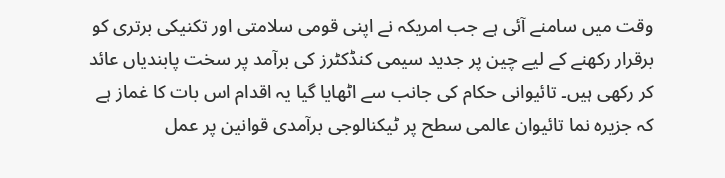وقت میں سامنے آئی ہے جب امریکہ نے اپنی قومی سلامتی اور تکنیکی برتری کو برقرار رکھنے کے لیے چین پر جدید سیمی کنڈکٹرز کی برآمد پر سخت پابندیاں عائد کر رکھی ہیں۔ تائیوانی حکام کی جانب سے اٹھایا گیا یہ اقدام اس بات کا غماز ہے کہ جزیرہ نما تائیوان عالمی سطح پر ٹیکنالوجی برآمدی قوانین پر عمل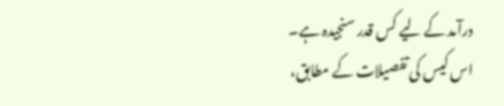درآمد کے لیے کس قدر سنجیدہ ہے۔
اس کیس کی تفصیلات کے مطابق،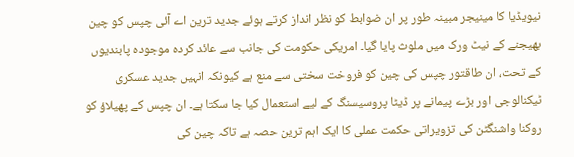نیویڈیا کا مینیجر مبینہ طور پر ان ضوابط کو نظر انداز کرتے ہوئے جدید ترین اے آئی چپس کو چین بھیجنے کے نیٹ ورک میں ملوث پایا گیا۔ امریکی حکومت کی جانب سے عائد کردہ موجودہ پابندیوں کے تحت، ان طاقتور چپس کی چین کو فروخت سختی سے منع ہے کیونکہ انہیں جدید عسکری ٹیکنالوجی اور بڑے پیمانے پر ڈیٹا پروسیسنگ کے لیے استعمال کیا جا سکتا ہے۔ ان چپس کے پھیلاؤ کو روکنا واشنگٹن کی تزویراتی حکمت عملی کا ایک اہم ترین حصہ ہے تاکہ چین کی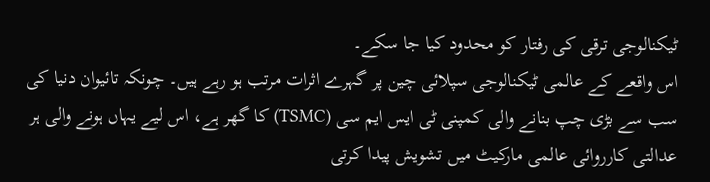ٹیکنالوجی ترقی کی رفتار کو محدود کیا جا سکے۔
اس واقعے کے عالمی ٹیکنالوجی سپلائی چین پر گہرے اثرات مرتب ہو رہے ہیں۔ چونکہ تائیوان دنیا کی سب سے بڑی چپ بنانے والی کمپنی ٹی ایس ایم سی (TSMC) کا گھر ہے، اس لیے یہاں ہونے والی ہر عدالتی کارروائی عالمی مارکیٹ میں تشویش پیدا کرتی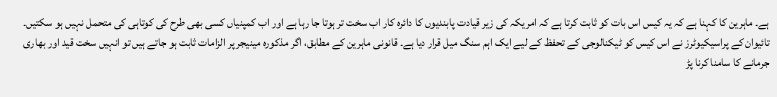ہے۔ ماہرین کا کہنا ہے کہ یہ کیس اس بات کو ثابت کرتا ہے کہ امریکہ کی زیر قیادت پابندیوں کا دائرہ کار اب سخت تر ہوتا جا رہا ہے اور اب کمپنیاں کسی بھی طرح کی کوتاہی کی متحمل نہیں ہو سکتیں۔
تائیوان کے پراسیکیوٹرز نے اس کیس کو ٹیکنالوجی کے تحفظ کے لیے ایک اہم سنگ میل قرار دیا ہے۔ قانونی ماہرین کے مطابق، اگر مذکورہ مینیجر پر الزامات ثابت ہو جاتے ہیں تو انہیں سخت قید اور بھاری جرمانے کا سامنا کرنا پڑ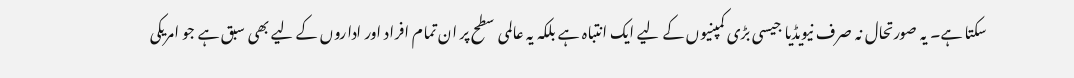سکتا ہے۔ یہ صورتحال نہ صرف نیویڈیا جیسی بڑی کمپنیوں کے لیے ایک انتباہ ہے بلکہ یہ عالمی سطح پر ان تمام افراد اور اداروں کے لیے بھی سبق ہے جو امریکی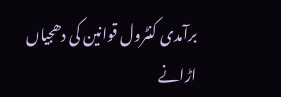برآمدی کنٹرول قوانین کی دھجیاں اڑانے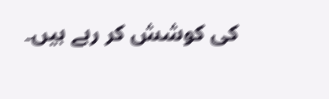کی کوشش کر رہے ہیں۔